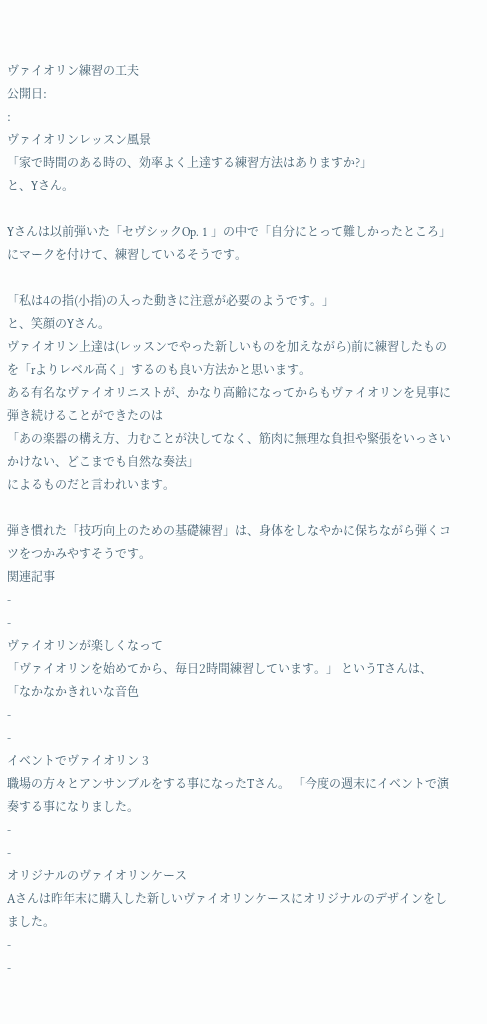ヴァイオリン練習の工夫
公開日:
:
ヴァイオリンレッスン風景
「家で時間のある時の、効率よく上達する練習方法はありますか?」
と、Yさん。

Yさんは以前弾いた「セヴシックOp. 1 」の中で「自分にとって難しかったところ」にマークを付けて、練習しているそうです。

「私は4の指(小指)の入った動きに注意が必要のようです。」
と、笑顔のYさん。
ヴァイオリン上達は(レッスンでやった新しいものを加えながら)前に練習したものを「rよりレベル高く」するのも良い方法かと思います。
ある有名なヴァイオリニストが、かなり高齢になってからもヴァイオリンを見事に弾き続けることができたのは
「あの楽器の構え方、力むことが決してなく、筋肉に無理な負担や緊張をいっさいかけない、どこまでも自然な奏法」
によるものだと言われいます。

弾き慣れた「技巧向上のための基礎練習」は、身体をしなやかに保ちながら弾くコツをつかみやすそうです。
関連記事
-
-
ヴァイオリンが楽しくなって
「ヴァイオリンを始めてから、毎日2時間練習しています。」 というTさんは、 「なかなかきれいな音色
-
-
イベントでヴァイオリン 3
職場の方々とアンサンブルをする事になったTさん。 「今度の週末にイベントで演奏する事になりました。
-
-
オリジナルのヴァイオリンケース
Aさんは昨年末に購入した新しいヴァイオリンケースにオリジナルのデザインをしました。
-
-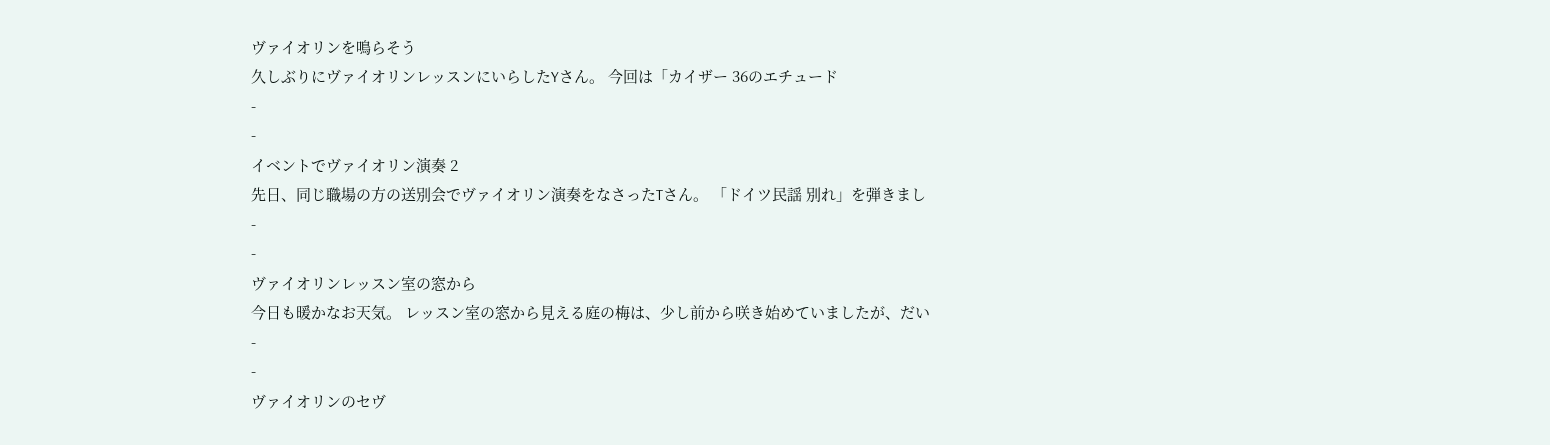ヴァイオリンを鳴らそう
久しぶりにヴァイオリンレッスンにいらしたYさん。 今回は「カイザー 36のエチュード
-
-
イベントでヴァイオリン演奏 2
先日、同じ職場の方の送別会でヴァイオリン演奏をなさったTさん。 「ドイツ民謡 別れ」を弾きまし
-
-
ヴァイオリンレッスン室の窓から
今日も暖かなお天気。 レッスン室の窓から見える庭の梅は、少し前から咲き始めていましたが、だい
-
-
ヴァイオリンのセヴ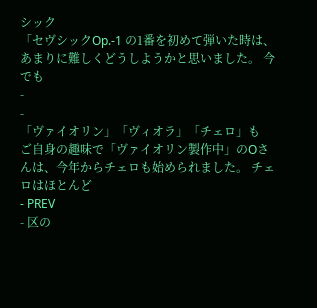シック
「セヴシックOp.-1 の1番を初めて弾いた時は、あまりに難しくどうしようかと思いました。 今でも
-
-
「ヴァイオリン」「ヴィオラ」「チェロ」も
ご自身の趣味で「ヴァイオリン製作中」のOさんは、今年からチェロも始められました。 チェロはほとんど
- PREV
- 区の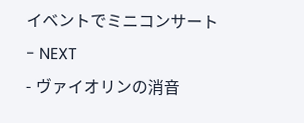イベントでミニコンサート
- NEXT
- ヴァイオリンの消音